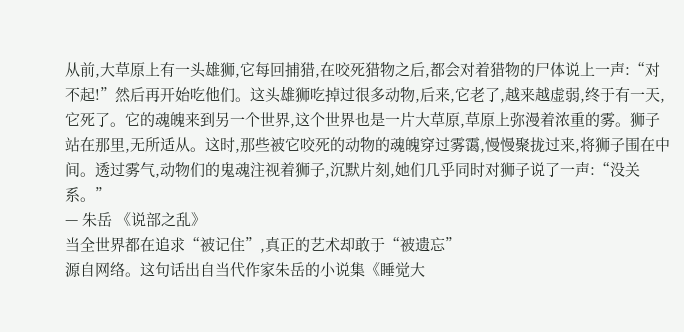从前,大草原上有一头雄狮,它每回捕猎,在咬死猎物之后,都会对着猎物的尸体说上一声:“对不起!”然后再开始吃他们。这头雄狮吃掉过很多动物,后来,它老了,越来越虚弱,终于有一天,它死了。它的魂魄来到另一个世界,这个世界也是一片大草原,草原上弥漫着浓重的雾。狮子站在那里,无所适从。这时,那些被它咬死的动物的魂魄穿过雾霭,慢慢聚拢过来,将狮子围在中间。透过雾气,动物们的鬼魂注视着狮子,沉默片刻,她们几乎同时对狮子说了一声:“没关系。”
— 朱岳 《说部之乱》
当全世界都在追求“被记住”,真正的艺术却敢于“被遗忘”
源自网络。这句话出自当代作家朱岳的小说集《睡觉大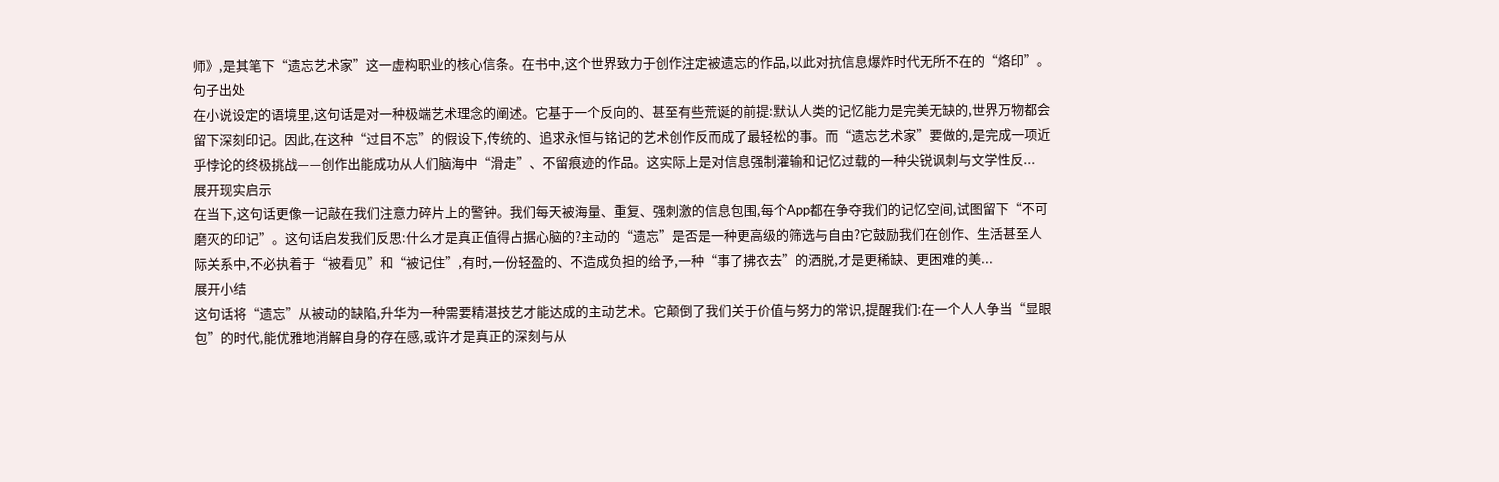师》,是其笔下“遗忘艺术家”这一虚构职业的核心信条。在书中,这个世界致力于创作注定被遗忘的作品,以此对抗信息爆炸时代无所不在的“烙印”。
句子出处
在小说设定的语境里,这句话是对一种极端艺术理念的阐述。它基于一个反向的、甚至有些荒诞的前提:默认人类的记忆能力是完美无缺的,世界万物都会留下深刻印记。因此,在这种“过目不忘”的假设下,传统的、追求永恒与铭记的艺术创作反而成了最轻松的事。而“遗忘艺术家”要做的,是完成一项近乎悖论的终极挑战——创作出能成功从人们脑海中“滑走”、不留痕迹的作品。这实际上是对信息强制灌输和记忆过载的一种尖锐讽刺与文学性反...
展开现实启示
在当下,这句话更像一记敲在我们注意力碎片上的警钟。我们每天被海量、重复、强刺激的信息包围,每个App都在争夺我们的记忆空间,试图留下“不可磨灭的印记”。这句话启发我们反思:什么才是真正值得占据心脑的?主动的“遗忘”是否是一种更高级的筛选与自由?它鼓励我们在创作、生活甚至人际关系中,不必执着于“被看见”和“被记住”,有时,一份轻盈的、不造成负担的给予,一种“事了拂衣去”的洒脱,才是更稀缺、更困难的美...
展开小结
这句话将“遗忘”从被动的缺陷,升华为一种需要精湛技艺才能达成的主动艺术。它颠倒了我们关于价值与努力的常识,提醒我们:在一个人人争当“显眼包”的时代,能优雅地消解自身的存在感,或许才是真正的深刻与从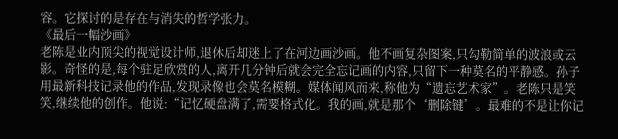容。它探讨的是存在与消失的哲学张力。
《最后一幅沙画》
老陈是业内顶尖的视觉设计师,退休后却迷上了在河边画沙画。他不画复杂图案,只勾勒简单的波浪或云影。奇怪的是,每个驻足欣赏的人,离开几分钟后就会完全忘记画的内容,只留下一种莫名的平静感。孙子用最新科技记录他的作品,发现录像也会莫名模糊。媒体闻风而来,称他为“遗忘艺术家”。老陈只是笑笑,继续他的创作。他说:“记忆硬盘满了,需要格式化。我的画,就是那个‘删除键’。最难的不是让你记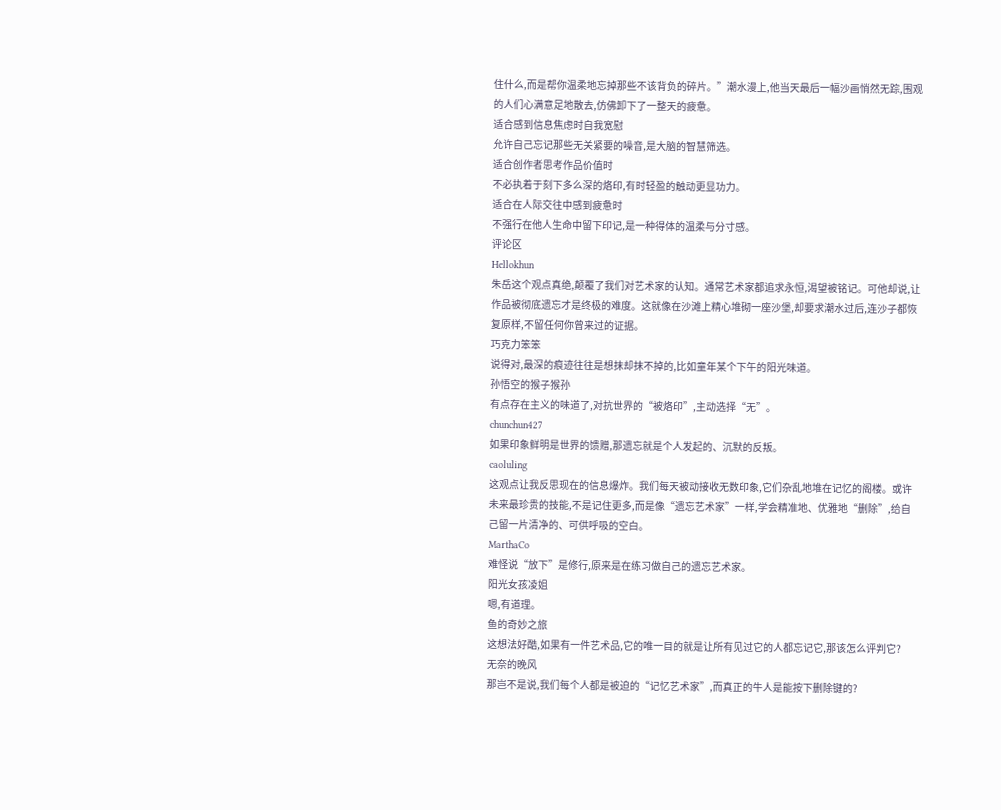住什么,而是帮你温柔地忘掉那些不该背负的碎片。”潮水漫上,他当天最后一幅沙画悄然无踪,围观的人们心满意足地散去,仿佛卸下了一整天的疲惫。
适合感到信息焦虑时自我宽慰
允许自己忘记那些无关紧要的噪音,是大脑的智慧筛选。
适合创作者思考作品价值时
不必执着于刻下多么深的烙印,有时轻盈的触动更显功力。
适合在人际交往中感到疲惫时
不强行在他人生命中留下印记,是一种得体的温柔与分寸感。
评论区
Hellokhun
朱岳这个观点真绝,颠覆了我们对艺术家的认知。通常艺术家都追求永恒,渴望被铭记。可他却说,让作品被彻底遗忘才是终极的难度。这就像在沙滩上精心堆砌一座沙堡,却要求潮水过后,连沙子都恢复原样,不留任何你曾来过的证据。
巧克力笨笨
说得对,最深的痕迹往往是想抹却抹不掉的,比如童年某个下午的阳光味道。
孙悟空的猴子猴孙
有点存在主义的味道了,对抗世界的“被烙印”,主动选择“无”。
chunchun427
如果印象鲜明是世界的馈赠,那遗忘就是个人发起的、沉默的反叛。
caoluling
这观点让我反思现在的信息爆炸。我们每天被动接收无数印象,它们杂乱地堆在记忆的阁楼。或许未来最珍贵的技能,不是记住更多,而是像“遗忘艺术家”一样,学会精准地、优雅地“删除”,给自己留一片清净的、可供呼吸的空白。
MarthaCo
难怪说“放下”是修行,原来是在练习做自己的遗忘艺术家。
阳光女孩凌姐
嗯,有道理。
鱼的奇妙之旅
这想法好酷,如果有一件艺术品,它的唯一目的就是让所有见过它的人都忘记它,那该怎么评判它?
无奈的晚风
那岂不是说,我们每个人都是被迫的“记忆艺术家”,而真正的牛人是能按下删除键的?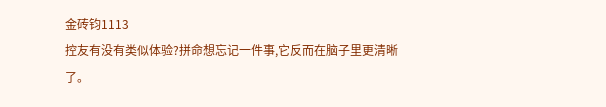金砖钧1113
控友有没有类似体验?拼命想忘记一件事,它反而在脑子里更清晰了。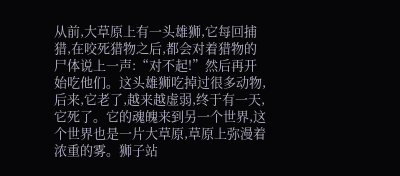从前,大草原上有一头雄狮,它每回捕猎,在咬死猎物之后,都会对着猎物的尸体说上一声:“对不起!”然后再开始吃他们。这头雄狮吃掉过很多动物,后来,它老了,越来越虚弱,终于有一天,它死了。它的魂魄来到另一个世界,这个世界也是一片大草原,草原上弥漫着浓重的雾。狮子站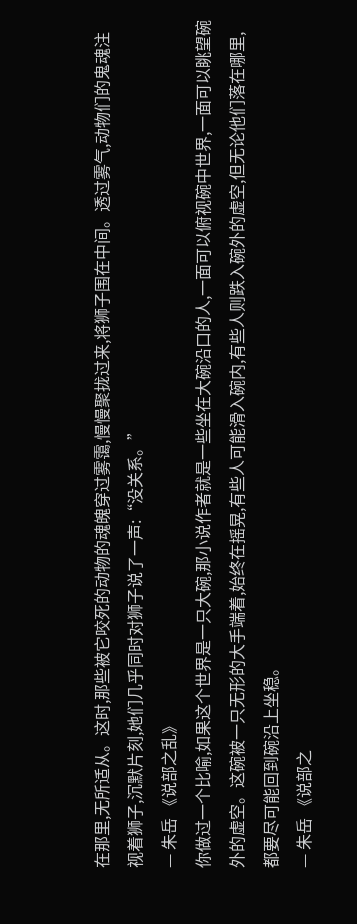在那里,无所适从。这时,那些被它咬死的动物的魂魄穿过雾霭,慢慢聚拢过来,将狮子围在中间。透过雾气,动物们的鬼魂注视着狮子,沉默片刻,她们几乎同时对狮子说了一声:“没关系。”
— 朱岳 《说部之乱》
你做过一个比喻,如果这个世界是一只大碗,那小说作者就是一些坐在大碗沿口的人,一面可以俯视碗中世界,一面可以眺望碗外的虚空。这碗被一只无形的大手端着,始终在摇晃,有些人可能滑入碗内,有些人则跌入碗外的虚空,但无论他们落在哪里,都要尽可能回到碗沿上坐稳。
— 朱岳 《说部之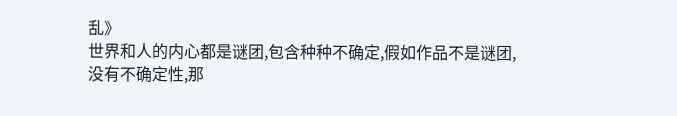乱》
世界和人的内心都是谜团,包含种种不确定,假如作品不是谜团,没有不确定性,那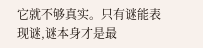它就不够真实。只有谜能表现谜,谜本身才是最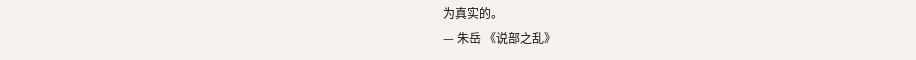为真实的。
— 朱岳 《说部之乱》